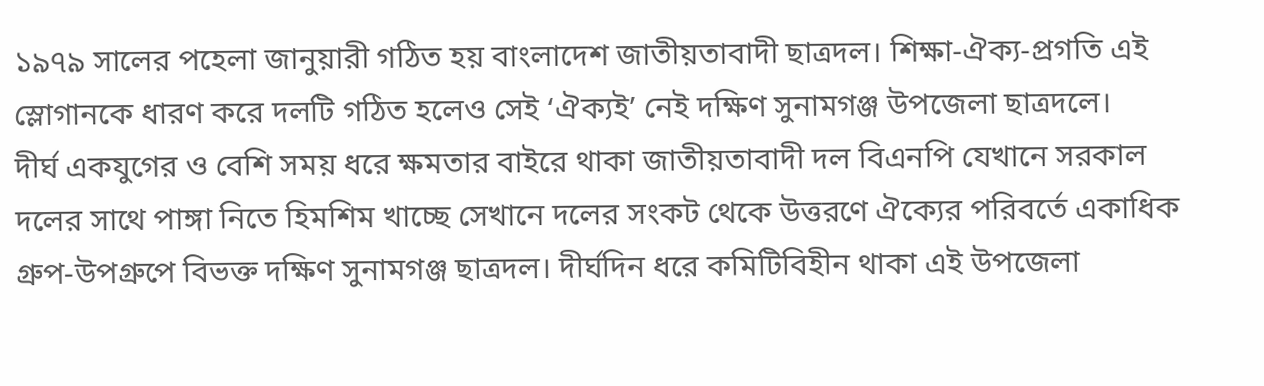১৯৭৯ সালের পহেলা জানুয়ারী গঠিত হয় বাংলাদেশ জাতীয়তাবাদী ছাত্রদল। শিক্ষা-ঐক্য-প্রগতি এই স্লোগানকে ধারণ করে দলটি গঠিত হলেও সেই ‘ঐক্যই’ নেই দক্ষিণ সুনামগঞ্জ উপজেলা ছাত্রদলে।
দীর্ঘ একযুগের ও বেশি সময় ধরে ক্ষমতার বাইরে থাকা জাতীয়তাবাদী দল বিএনপি যেখানে সরকাল দলের সাথে পাঙ্গা নিতে হিমশিম খাচ্ছে সেখানে দলের সংকট থেকে উত্তরণে ঐক্যের পরিবর্তে একাধিক গ্রুপ-উপগ্রুপে বিভক্ত দক্ষিণ সুনামগঞ্জ ছাত্রদল। দীর্ঘদিন ধরে কমিটিবিহীন থাকা এই উপজেলা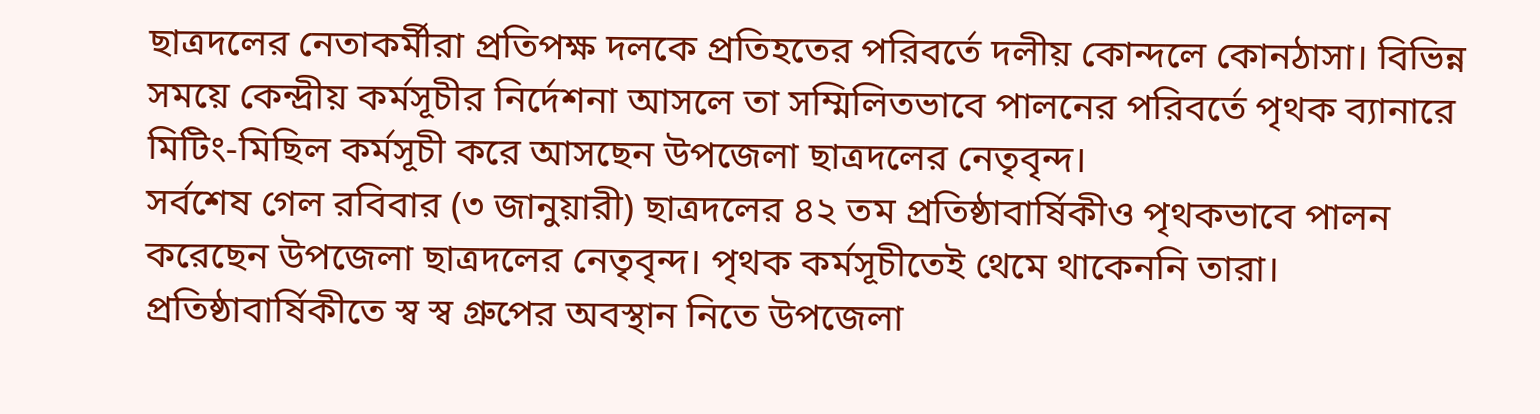ছাত্রদলের নেতাকর্মীরা প্রতিপক্ষ দলকে প্রতিহতের পরিবর্তে দলীয় কোন্দলে কোনঠাসা। বিভিন্ন সময়ে কেন্দ্রীয় কর্মসূচীর নির্দেশনা আসলে তা সম্মিলিতভাবে পালনের পরিবর্তে পৃথক ব্যানারে মিটিং-মিছিল কর্মসূচী করে আসছেন উপজেলা ছাত্রদলের নেতৃবৃন্দ।
সর্বশেষ গেল রবিবার (৩ জানুয়ারী) ছাত্রদলের ৪২ তম প্রতিষ্ঠাবার্ষিকীও পৃথকভাবে পালন করেছেন উপজেলা ছাত্রদলের নেতৃবৃন্দ। পৃথক কর্মসূচীতেই থেমে থাকেননি তারা। প্রতিষ্ঠাবার্ষিকীতে স্ব স্ব গ্রুপের অবস্থান নিতে উপজেলা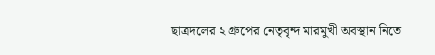ছাত্রদলের ২ গ্রুপের নেতৃবৃন্দ মারমুখী অবস্থান নিতে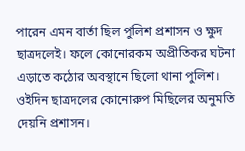পারেন এমন বার্তা ছিল পুলিশ প্রশাসন ও ক্ষুদ ছাত্রদলেই। ফলে কোনোরকম অপ্রীতিকর ঘটনা এড়াতে কঠোর অবস্থানে ছিলো থানা পুলিশ। ওইদিন ছাত্রদলের কোনোরুপ মিছিলের অনুমতি দেয়নি প্রশাসন।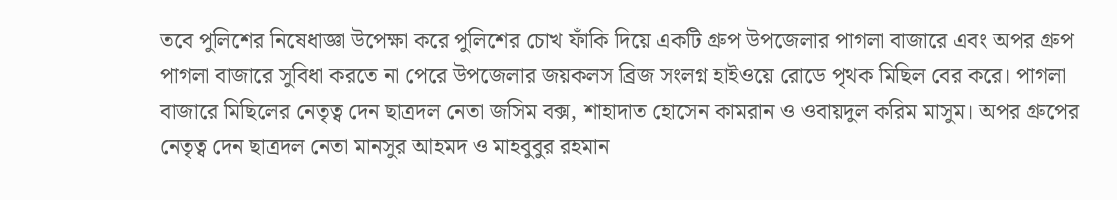তবে পুলিশের নিষেধাজ্ঞা উপেক্ষা করে পুলিশের চোখ ফাঁকি দিয়ে একটি গ্রুপ উপজেলার পাগলা বাজারে এবং অপর গ্রুপ পাগলা বাজারে সুবিধা করতে না পেরে উপজেলার জয়কলস ব্রিজ সংলগ্ন হাইওয়ে রোডে পৃথক মিছিল বের করে। পাগলা বাজারে মিছিলের নেতৃত্ব দেন ছাত্রদল নেতা জসিম বক্স, শাহাদাত হোসেন কামরান ও ওবায়দুল করিম মাসুম। অপর গ্রুপের নেতৃত্ব দেন ছাত্রদল নেতা মানসুর আহমদ ও মাহবুবুর রহমান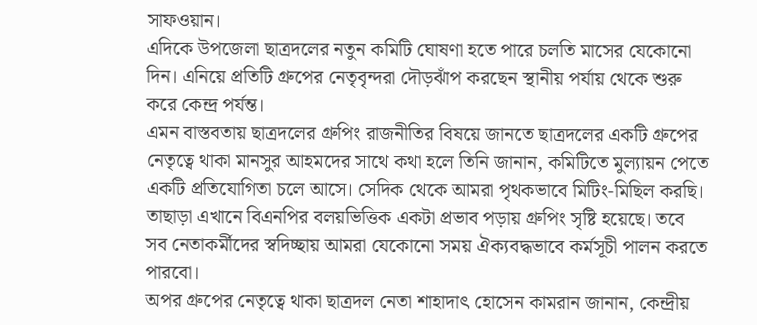সাফওয়ান।
এদিকে উপজেলা ছাত্রদলের নতুন কমিটি ঘোষণা হতে পারে চলতি মাসের যেকোনো দিন। এনিয়ে প্রতিটি গ্রুপের নেতৃবৃন্দরা দৌড়ঝাঁপ করছেন স্থানীয় পর্যায় থেকে শুরু করে কেন্দ্র পর্যন্ত।
এমন বাস্তবতায় ছাত্রদলের গ্রুপিং রাজনীতির বিষয়ে জানতে ছাত্রদলের একটি গ্রুপের নেতৃত্বে থাকা মানসুর আহমদের সাথে কথা হলে তিনি জানান, কমিটিতে মুল্যায়ন পেতে একটি প্রতিযোগিতা চলে আসে। সেদিক থেকে আমরা পৃথকভাবে মিটিং-মিছিল করছি। তাছাড়া এখানে বিএনপির বলয়ভিত্তিক একটা প্রভাব পড়ায় গ্রুপিং সৃষ্টি হয়েছে। তবে সব নেতাকর্মীদের স্বদিচ্ছায় আমরা যেকোনো সময় ঐক্যবদ্ধভাবে কর্মসূচী পালন করতে পারবো।
অপর গ্রুপের নেতৃত্বে থাকা ছাত্রদল নেতা শাহাদাৎ হোসেন কামরান জানান, কেন্দ্রীয়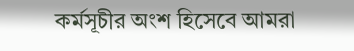কর্মসূচীর অংশ হিসেবে আমরা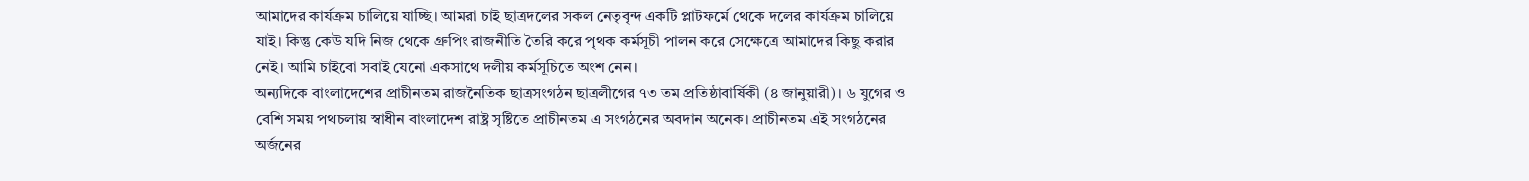আমাদের কার্যক্রম চালিয়ে যাচ্ছি। আমরা চাই ছাত্রদলের সকল নেতৃবৃন্দ একটি প্লাটফর্মে থেকে দলের কার্যক্রম চালিয়ে যাই। কিন্তু কেউ যদি নিজ থেকে গ্রুপিং রাজনীতি তৈরি করে পৃথক কর্মসূচী পালন করে সেক্ষেত্রে আমাদের কিছু করার নেই। আমি চাইবো সবাই যেনো একসাথে দলীয় কর্মসূচিতে অংশ নেন।
অন্যদিকে বাংলাদেশের প্রাচীনতম রাজনৈতিক ছাত্রসংগঠন ছাত্রলীগের ৭৩ তম প্রতিষ্ঠাবার্ষিকী (৪ জানুয়ারী)। ৬ যুগের ও বেশি সময় পথচলায় স্বাধীন বাংলাদেশ রাষ্ট্র সৃষ্টিতে প্রাচীনতম এ সংগঠনের অবদান অনেক। প্রাচীনতম এই সংগঠনের অর্জনের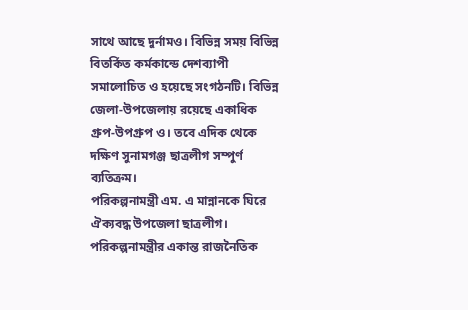সাথে আছে দুর্নামও। বিভিন্ন সময় বিভিন্ন বিতর্কিত কর্মকান্ডে দেশব্যাপী সমালোচিত ও হয়েছে সংগঠনটি। বিভিন্ন জেলা-উপজেলায় রয়েছে একাধিক গ্রুপ-উপগ্রুপ ও। তবে এদিক থেকে দক্ষিণ সুনামগঞ্জ ছাত্রলীগ সম্পুর্ণ ব্যতিক্রম।
পরিকল্পনামন্ত্রী এম. এ মান্নানকে ঘিরে ঐক্যবদ্ধ উপজেলা ছাত্রলীগ। পরিকল্পনামন্ত্রীর একান্ত রাজনৈতিক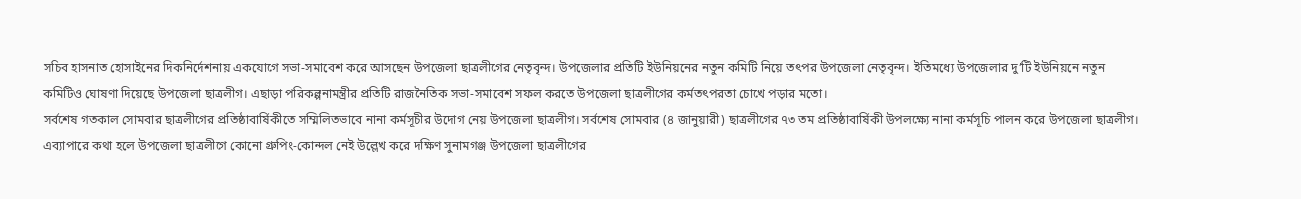সচিব হাসনাত হোসাইনের দিকনির্দেশনায় একযোগে সভা-সমাবেশ করে আসছেন উপজেলা ছাত্রলীগের নেতৃবৃন্দ। উপজেলার প্রতিটি ইউনিয়নের নতুন কমিটি নিয়ে তৎপর উপজেলা নেতৃবৃন্দ। ইতিমধ্যে উপজেলার দু’টি ইউনিয়নে নতুন কমিটিও ঘোষণা দিয়েছে উপজেলা ছাত্রলীগ। এছাড়া পরিকল্পনামন্ত্রীর প্রতিটি রাজনৈতিক সভা-সমাবেশ সফল করতে উপজেলা ছাত্রলীগের কর্মতৎপরতা চোখে পড়ার মতো।
সর্বশেষ গতকাল সোমবার ছাত্রলীগের প্রতিষ্ঠাবার্ষিকীতে সম্মিলিতভাবে নানা কর্মসূচীর উদোগ নেয় উপজেলা ছাত্রলীগ। সর্বশেষ সোমবার (৪ জানুয়ারী) ছাত্রলীগের ৭৩ তম প্রতিষ্ঠাবার্ষিকী উপলক্ষ্যে নানা কর্মসূচি পালন করে উপজেলা ছাত্রলীগ।
এব্যাপারে কথা হলে উপজেলা ছাত্রলীগে কোনো গ্রুপিং-কোন্দল নেই উল্লেখ করে দক্ষিণ সুনামগঞ্জ উপজেলা ছাত্রলীগের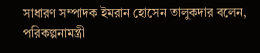সাধারণ সম্পাদক ইমরান হোসেন তালুকদার বলেন, পরিকল্পনামন্ত্রী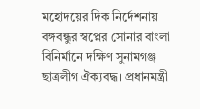মহোদয়ের দিক নির্দেশনায় বঙ্গবন্ধুর স্বপ্নের সোনার বাংলা বিনির্মানে দক্ষিণ সুনামগঞ্জ ছাত্রলীগ ঐক্যবদ্ধ। প্রধানমন্ত্রী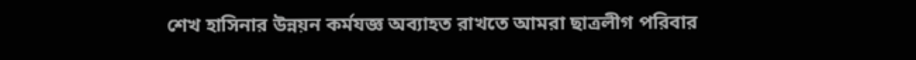শেখ হাসিনার উন্নয়ন কর্মযজ্ঞ অব্যাহত রাখতে আমরা ছাত্রলীগ পরিবার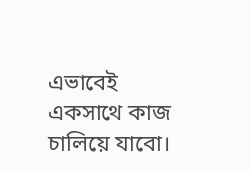এভাবেই একসাথে কাজ চালিয়ে যাবো।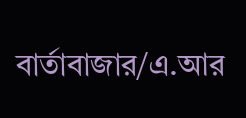বার্তাবাজার/এ.আর